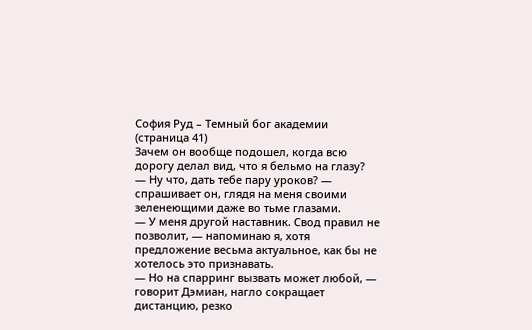София Руд – Темный бог академии (страница 41)
Зачем он вообще подошел, когда всю дорогу делал вид, что я бельмо на глазу?
— Ну что, дать тебе пару уроков? — спрашивает он, глядя на меня своими зеленеющими даже во тьме глазами.
— У меня другой наставник. Свод правил не позволит, — напоминаю я, хотя предложение весьма актуальное, как бы не хотелось это признавать.
— Но на спарринг вызвать может любой, — говорит Дэмиан, нагло сокращает дистанцию, резко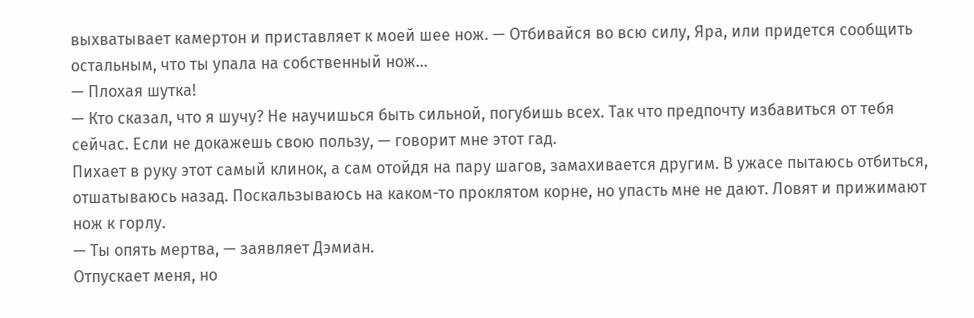выхватывает камертон и приставляет к моей шее нож. — Отбивайся во всю силу, Яра, или придется сообщить остальным, что ты упала на собственный нож…
— Плохая шутка!
— Кто сказал, что я шучу? Не научишься быть сильной, погубишь всех. Так что предпочту избавиться от тебя сейчас. Если не докажешь свою пользу, — говорит мне этот гад.
Пихает в руку этот самый клинок, а сам отойдя на пару шагов, замахивается другим. В ужасе пытаюсь отбиться, отшатываюсь назад. Поскальзываюсь на каком-то проклятом корне, но упасть мне не дают. Ловят и прижимают нож к горлу.
— Ты опять мертва, — заявляет Дэмиан.
Отпускает меня, но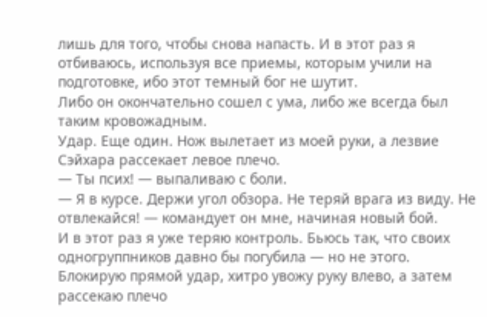лишь для того, чтобы снова напасть. И в этот раз я отбиваюсь, используя все приемы, которым учили на подготовке, ибо этот темный бог не шутит.
Либо он окончательно сошел с ума, либо же всегда был таким кровожадным.
Удар. Еще один. Нож вылетает из моей руки, а лезвие Сэйхара рассекает левое плечо.
— Ты псих! — выпаливаю с боли.
— Я в курсе. Держи угол обзора. Не теряй врага из виду. Не отвлекайся! — командует он мне, начиная новый бой.
И в этот раз я уже теряю контроль. Бьюсь так, что своих одногруппников давно бы погубила — но не этого.
Блокирую прямой удар, хитро увожу руку влево, а затем рассекаю плечо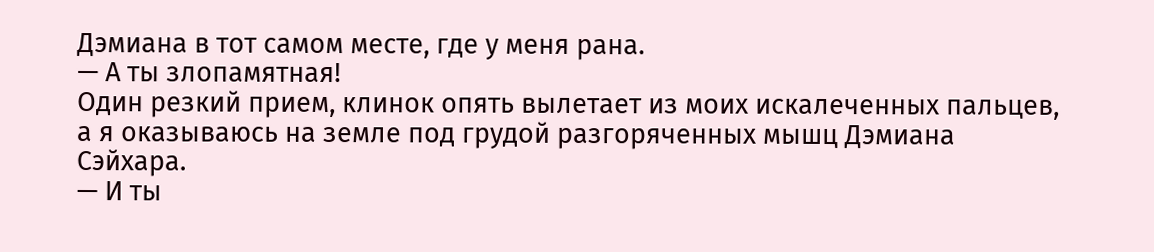Дэмиана в тот самом месте, где у меня рана.
— А ты злопамятная!
Один резкий прием, клинок опять вылетает из моих искалеченных пальцев, а я оказываюсь на земле под грудой разгоряченных мышц Дэмиана Сэйхара.
— И ты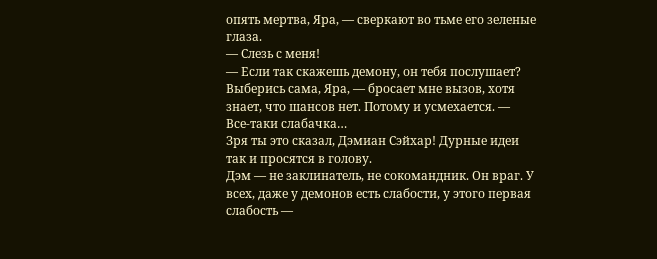опять мертва, Яра, — сверкают во тьме его зеленые глаза.
— Слезь с меня!
— Если так скажешь демону, он тебя послушает? Выберись сама, Яра, — бросает мне вызов, хотя знает, что шансов нет. Потому и усмехается. — Все-таки слабачка…
Зря ты это сказал, Дэмиан Сэйхар! Дурные идеи так и просятся в голову.
Дэм — не заклинатель, не сокомандник. Он враг. У всех, даже у демонов есть слабости, у этого первая слабость —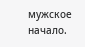мужское начало.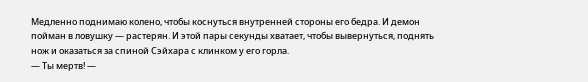Медленно поднимаю колено, чтобы коснуться внутренней стороны его бедра. И демон пойман в ловушку — растерян. И этой пары секунды хватает, чтобы вывернуться, поднять нож и оказаться за спиной Сэйхара с клинком у его горла.
— Ты мертв! —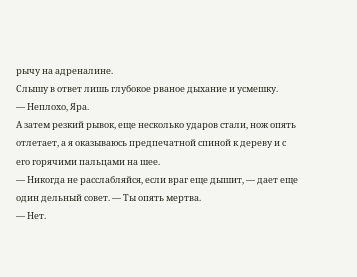рычу на адреналине.
Слышу в ответ лишь глубокое рваное дыхание и усмешку.
— Неплохо, Яра.
А затем резкий рывок, еще несколько ударов стали, нож опять отлетает, а я оказываюсь предпечатной спиной к дереву и с его горячими пальцами на шее.
— Никогда не расслабляйся, если враг еще дышит, — дает еще один дельный совет. — Ты опять мертва.
— Нет.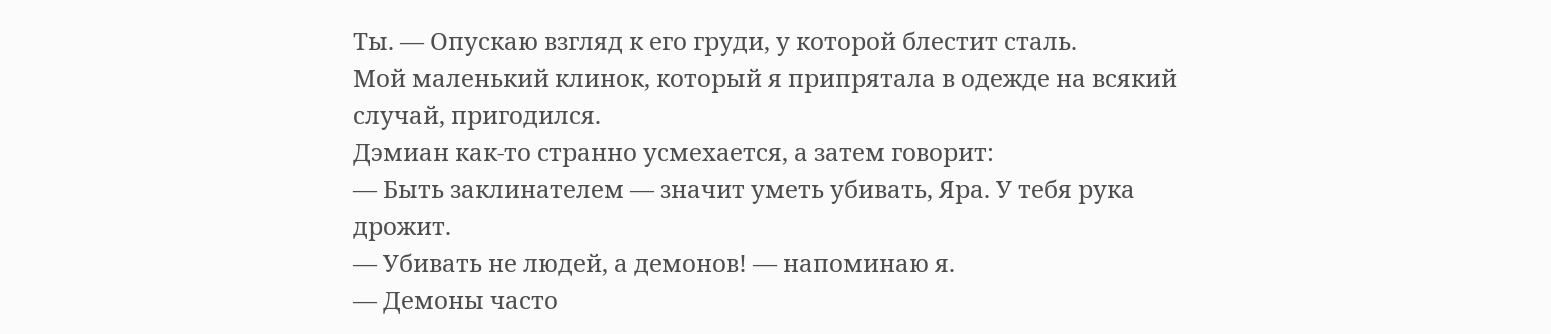Ты. — Опускаю взгляд к его груди, у которой блестит сталь.
Мой маленький клинок, который я припрятала в одежде на всякий случай, пригодился.
Дэмиан как-то странно усмехается, а затем говорит:
— Быть заклинателем — значит уметь убивать, Яра. У тебя рука дрожит.
— Убивать не людей, а демонов! — напоминаю я.
— Демоны часто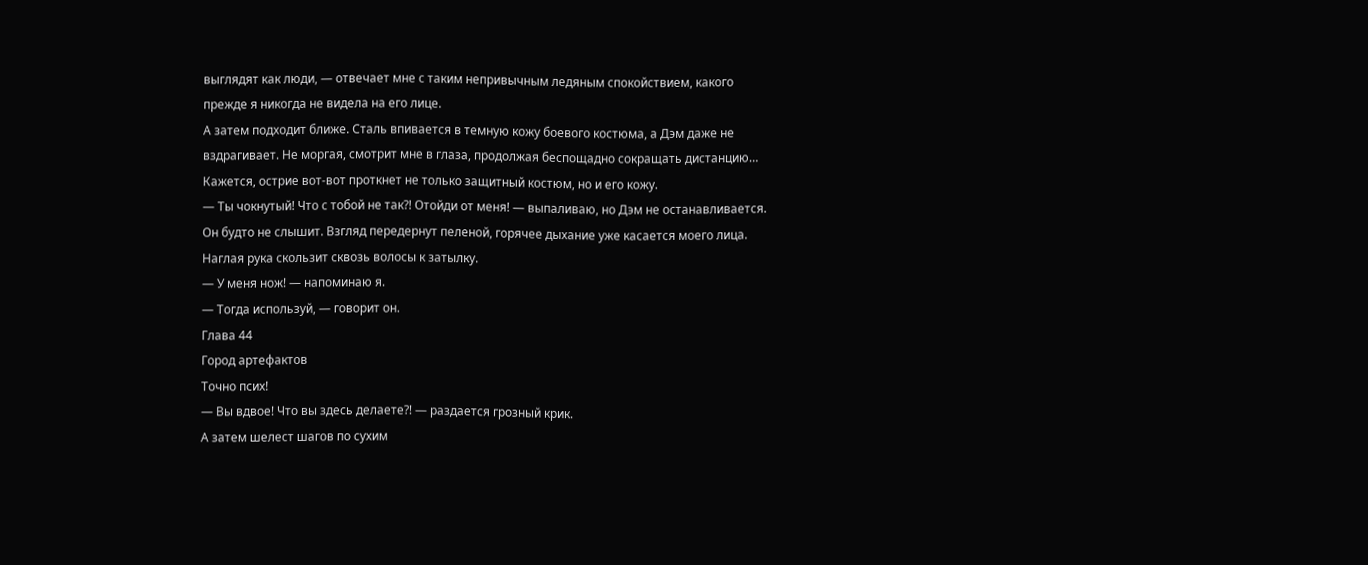выглядят как люди, — отвечает мне с таким непривычным ледяным спокойствием, какого прежде я никогда не видела на его лице.
А затем подходит ближе. Сталь впивается в темную кожу боевого костюма, а Дэм даже не вздрагивает. Не моргая, смотрит мне в глаза, продолжая беспощадно сокращать дистанцию… Кажется, острие вот-вот проткнет не только защитный костюм, но и его кожу.
— Ты чокнутый! Что с тобой не так⁈ Отойди от меня! — выпаливаю, но Дэм не останавливается.
Он будто не слышит. Взгляд передернут пеленой, горячее дыхание уже касается моего лица. Наглая рука скользит сквозь волосы к затылку.
— У меня нож! — напоминаю я.
— Тогда используй, — говорит он.
Глава 44
Город артефактов
Точно псих!
— Вы вдвое! Что вы здесь делаете⁈ — раздается грозный крик.
А затем шелест шагов по сухим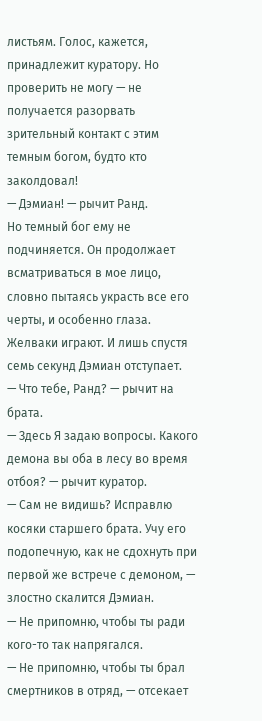листьям. Голос, кажется, принадлежит куратору. Но проверить не могу — не получается разорвать зрительный контакт с этим темным богом, будто кто заколдовал!
— Дэмиан! — рычит Ранд.
Но темный бог ему не подчиняется. Он продолжает всматриваться в мое лицо, словно пытаясь украсть все его черты, и особенно глаза. Желваки играют. И лишь спустя семь секунд Дэмиан отступает.
— Что тебе, Ранд? — рычит на брата.
— Здесь Я задаю вопросы. Какого демона вы оба в лесу во время отбоя? — рычит куратор.
— Сам не видишь? Исправлю косяки старшего брата. Учу его подопечную, как не сдохнуть при первой же встрече с демоном, — злостно скалится Дэмиан.
— Не припомню, чтобы ты ради кого-то так напрягался.
— Не припомню, чтобы ты брал смертников в отряд, — отсекает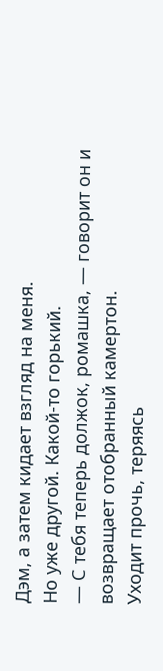Дэм, а затем кидает взгляд на меня.
Но уже другой. Какой-то горький.
— С тебя теперь должок, ромашка, — говорит он и возвращает отобранный камертон.
Уходит прочь, теряясь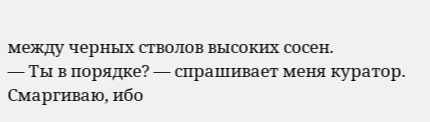между черных стволов высоких сосен.
— Ты в порядке? — спрашивает меня куратор.
Смаргиваю, ибо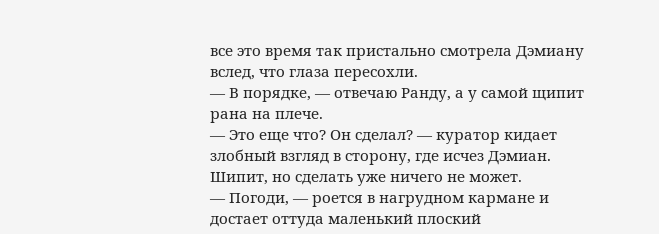все это время так пристально смотрела Дэмиану вслед, что глаза пересохли.
— В порядке, — отвечаю Ранду, а у самой щипит рана на плече.
— Это еще что? Он сделал? — куратор кидает злобный взгляд в сторону, где исчез Дэмиан.
Шипит, но сделать уже ничего не может.
— Погоди, — роется в нагрудном кармане и достает оттуда маленький плоский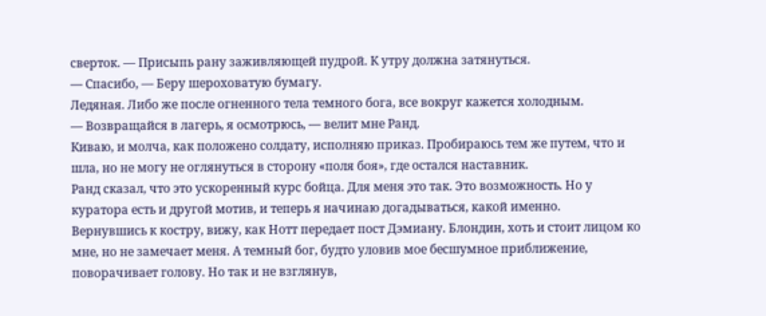сверток. — Присыпь рану заживляющей пудрой. К утру должна затянуться.
— Спасибо, — Беру шероховатую бумагу.
Ледяная. Либо же после огненного тела темного бога, все вокруг кажется холодным.
— Возвращайся в лагерь, я осмотрюсь, — велит мне Ранд.
Киваю, и молча, как положено солдату, исполняю приказ. Пробираюсь тем же путем, что и шла, но не могу не оглянуться в сторону «поля боя», где остался наставник.
Ранд сказал, что это ускоренный курс бойца. Для меня это так. Это возможность. Но у куратора есть и другой мотив, и теперь я начинаю догадываться, какой именно.
Вернувшись к костру, вижу, как Нотт передает пост Дэмиану. Блондин, хоть и стоит лицом ко мне, но не замечает меня. А темный бог, будто уловив мое бесшумное приближение, поворачивает голову. Но так и не взглянув,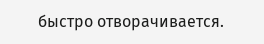быстро отворачивается.